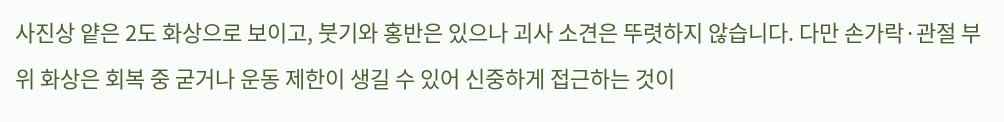사진상 얕은 2도 화상으로 보이고, 붓기와 홍반은 있으나 괴사 소견은 뚜렷하지 않습니다. 다만 손가락·관절 부위 화상은 회복 중 굳거나 운동 제한이 생길 수 있어 신중하게 접근하는 것이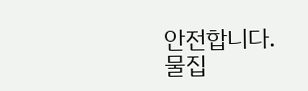안전합니다.
물집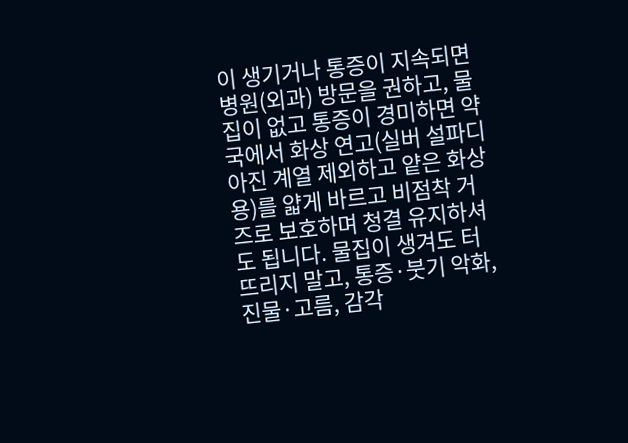이 생기거나 통증이 지속되면 병원(외과) 방문을 권하고, 물집이 없고 통증이 경미하면 약국에서 화상 연고(실버 설파디아진 계열 제외하고 얕은 화상용)를 얇게 바르고 비점착 거즈로 보호하며 청결 유지하셔도 됩니다. 물집이 생겨도 터뜨리지 말고, 통증·붓기 악화, 진물·고름, 감각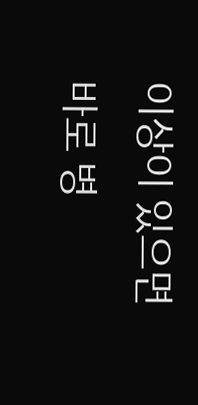이상이 있으면 바로 병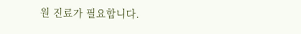원 진료가 필요합니다.